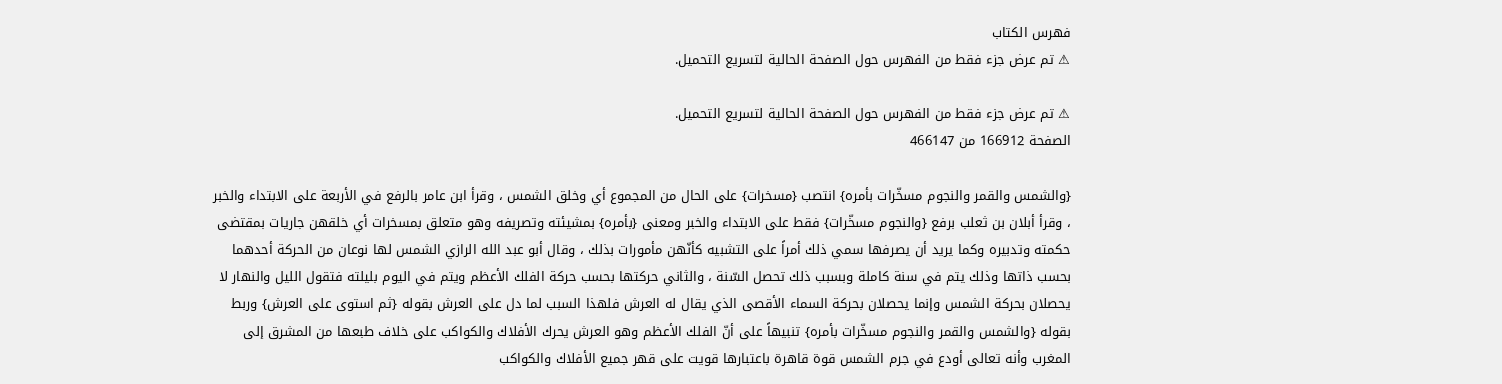فهرس الكتاب
⚠ تم عرض جزء فقط من الفهرس حول الصفحة الحالية لتسريع التحميل.

⚠ تم عرض جزء فقط من الفهرس حول الصفحة الحالية لتسريع التحميل.
الصفحة 166912 من 466147

{والشمس والقمر والنجوم مسخّرات بأمره} انتصب {مسخرات} على الحال من المجموع أي وخلق الشمس ، وقرأ ابن عامر بالرفع في الأربعة على الابتداء والخبر ، وقرأ أبلان بن ثعلب برفع {والنجوم مسخّرات} فقط على الابتداء والخبر ومعنى {بأمره} بمشيئته وتصريفه وهو متعلق بمسخرات أي خلقهن جاريات بمقتضى حكمته وتدبيره وكما يريد أن يصرفها سمي ذلك أمراً على التشبيه كأنّهن مأمورات بذلك ، وقال أبو عبد الله الرازي الشمس لها نوعان من الحركة أحدهما بحسب ذاتها وذلك يتم في سنة كاملة وبسبب ذلك تحصل السّنة ، والثاني حركتها بحسب حركة الفلك الأعظم ويتم في اليوم بليلته فتقول الليل والنهار لا يحصلان بحركة الشمس وإنما يحصلان بحركة السماء الأقصى الذي يقال له العرش فلهذا السبب لما دل على العرش بقوله {ثم استوى على العرش} وربط بقوله {والشمس والقمر والنجوم مسخّرات بأمره} تنبيهاً على أنّ الفلك الأعظم وهو العرش يحرك الأفلاك والكواكب على خلاف طبعها من المشرق إلى المغرب وأنه تعالى أودع في جرم الشمس قوة قاهرة باعتبارها قويت على قهر جميع الأفلاك والكواكب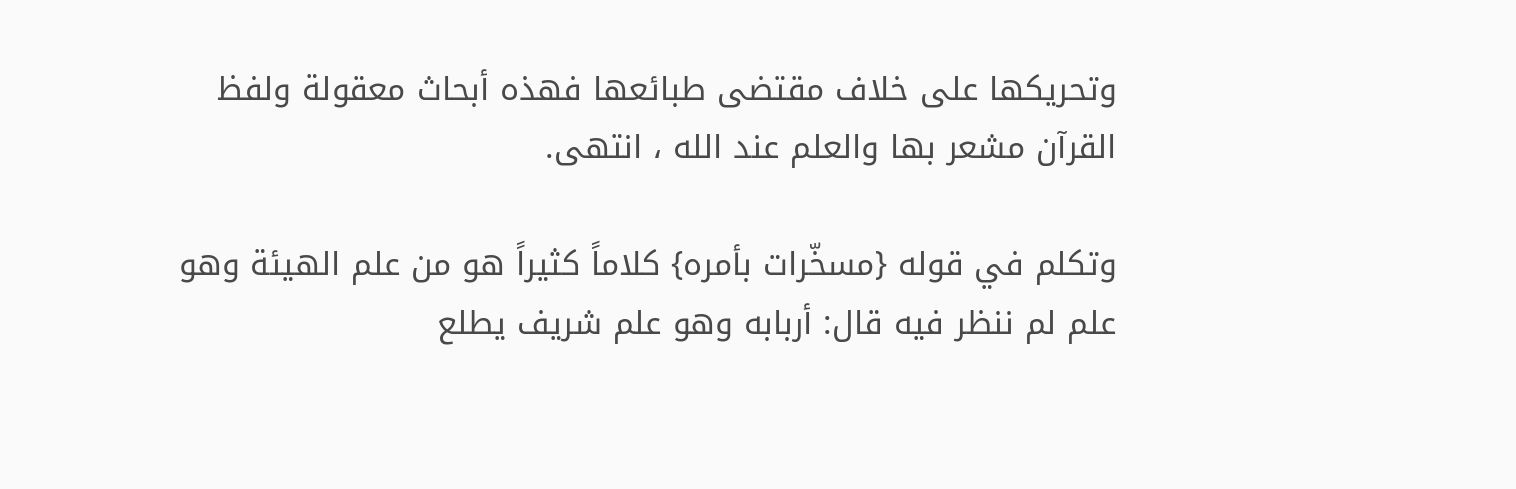وتحريكها على خلاف مقتضى طبائعها فهذه أبحاث معقولة ولفظ القرآن مشعر بها والعلم عند الله ، انتهى.

وتكلم في قوله {مسخّرات بأمره} كلاماً كثيراً هو من علم الهيئة وهو علم لم ننظر فيه قال: أربابه وهو علم شريف يطلع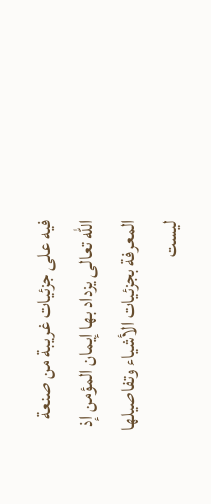فيه على جزئيات غريبة من صنعة الله تعالى يزداد بها إيمان المؤمن إذ المعرفة بجزئيات الأشياء وتفاصيلها ليست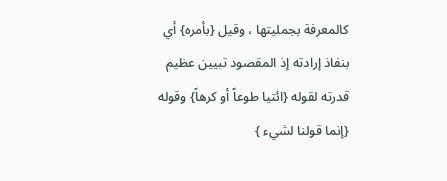كالمعرفة بجمليتها ، وقيل {بأمره} أي بنفاذ إرادته إذ المقصود تبيين عظيم قدرته لقوله {ائتيا طوعاً أو كرهاً} وقوله {إنما قولنا لشيء }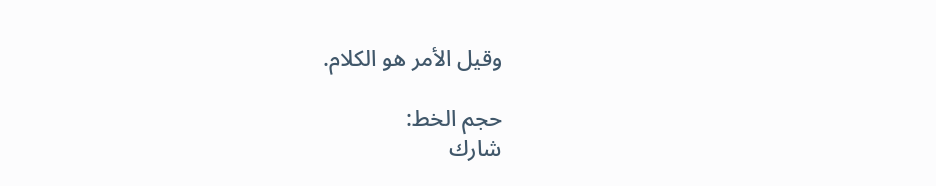وقيل الأمر هو الكلام.

حجم الخط:
شارك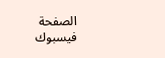الصفحة
فيسبوك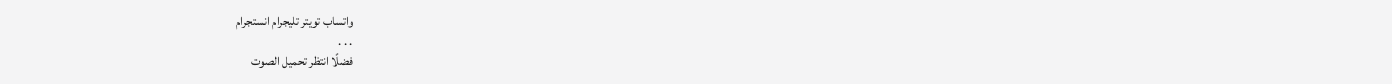واتساب تويتر تليجرام انستجرام
. . .
فضلًا انتظر تحميل الصوت